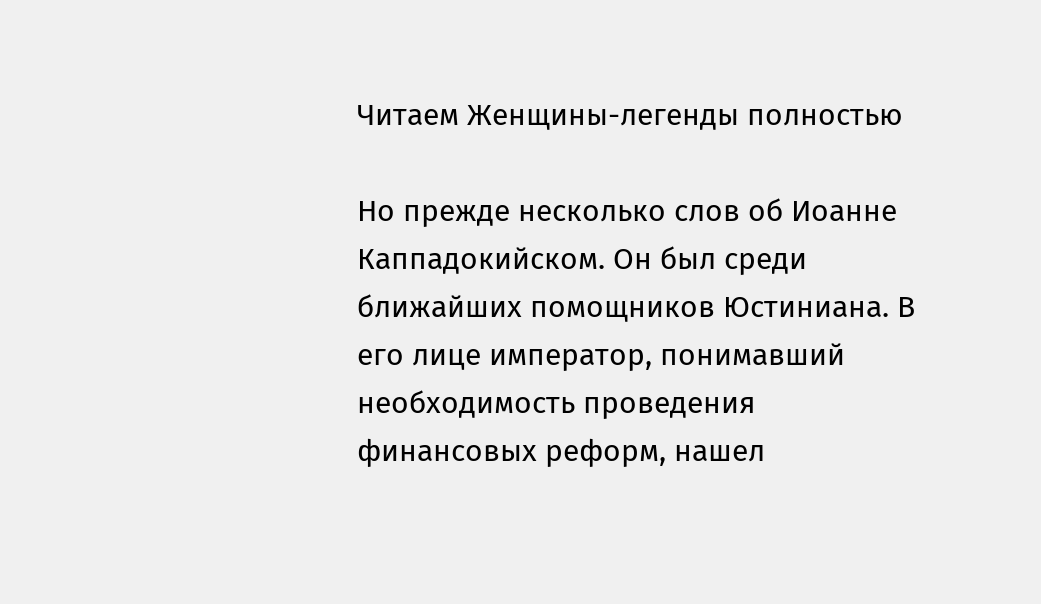Читаем Женщины-легенды полностью

Но прежде несколько слов об Иоанне Каппадокийском. Он был среди ближайших помощников Юстиниана. В его лице император, понимавший необходимость проведения финансовых реформ, нашел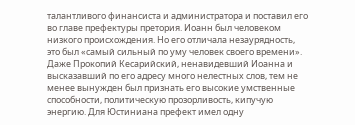талантливого финансиста и администратора и поставил его во главе префектуры претория. Иоанн был человеком низкого происхождения. Но его отличала незаурядность, это был «самый сильный по уму человек своего времени». Даже Прокопий Кесарийский, ненавидевший Иоанна и высказавший по его адресу много нелестных слов, тем не менее вынужден был признать его высокие умственные способности, политическую прозорливость, кипучую энергию. Для Юстиниана префект имел одну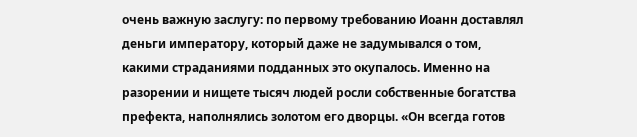очень важную заслугу: по первому требованию Иоанн доставлял деньги императору, который даже не задумывался о том, какими страданиями подданных это окупалось. Именно на разорении и нищете тысяч людей росли собственные богатства префекта, наполнялись золотом его дворцы. «Он всегда готов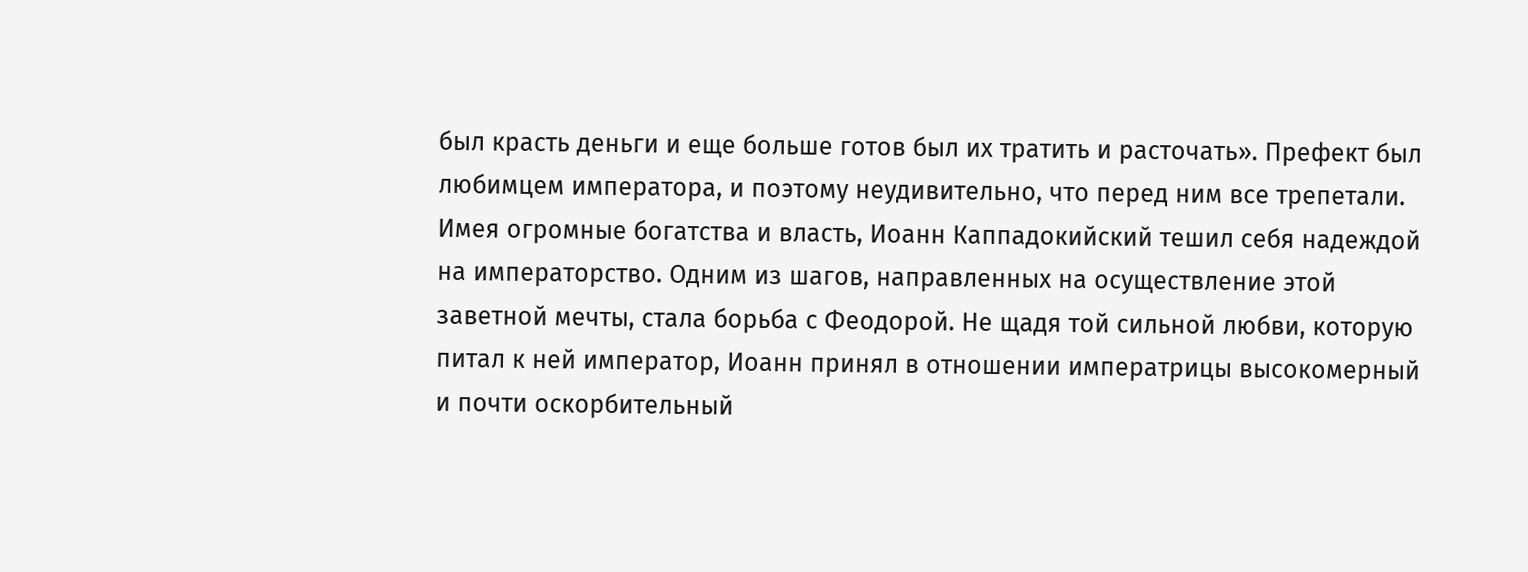был красть деньги и еще больше готов был их тратить и расточать». Префект был любимцем императора, и поэтому неудивительно, что перед ним все трепетали. Имея огромные богатства и власть, Иоанн Каппадокийский тешил себя надеждой на императорство. Одним из шагов, направленных на осуществление этой заветной мечты, стала борьба с Феодорой. Не щадя той сильной любви, которую питал к ней император, Иоанн принял в отношении императрицы высокомерный и почти оскорбительный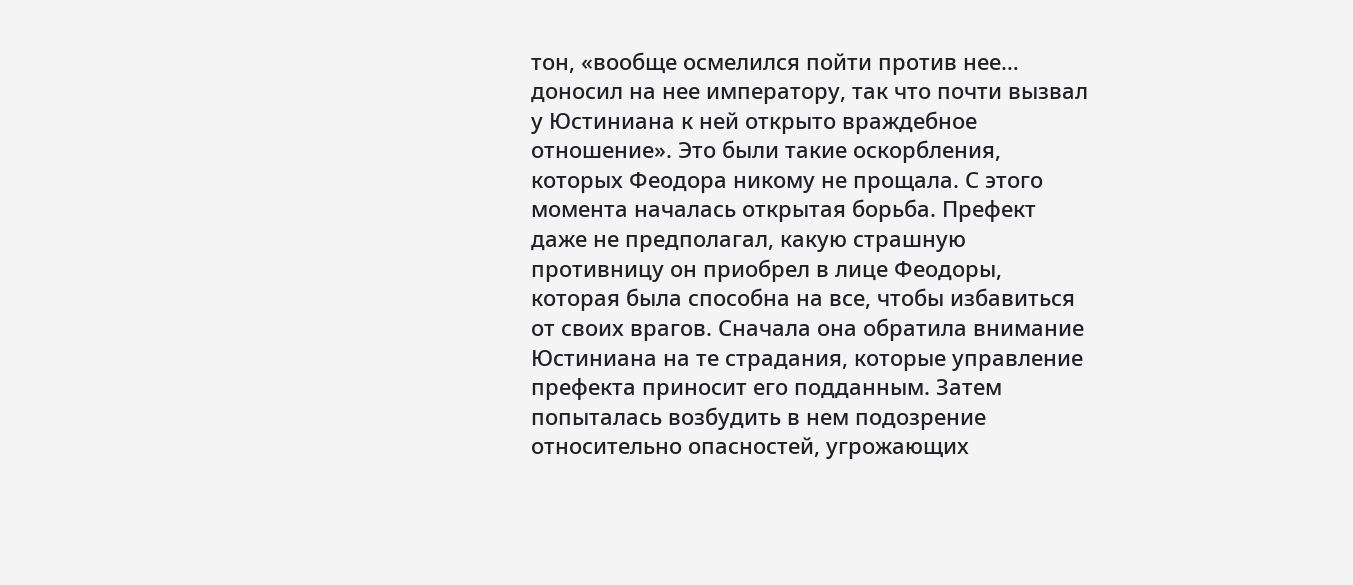тон, «вообще осмелился пойти против нее… доносил на нее императору, так что почти вызвал у Юстиниана к ней открыто враждебное отношение». Это были такие оскорбления, которых Феодора никому не прощала. С этого момента началась открытая борьба. Префект даже не предполагал, какую страшную противницу он приобрел в лице Феодоры, которая была способна на все, чтобы избавиться от своих врагов. Сначала она обратила внимание Юстиниана на те страдания, которые управление префекта приносит его подданным. Затем попыталась возбудить в нем подозрение относительно опасностей, угрожающих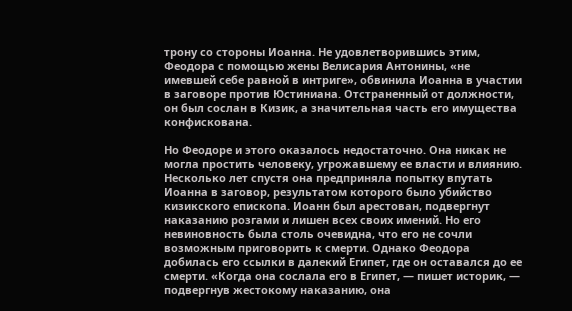трону со стороны Иоанна. Не удовлетворившись этим, Феодора с помощью жены Велисария Антонины, «не имевшей себе равной в интриге», обвинила Иоанна в участии в заговоре против Юстиниана. Отстраненный от должности, он был сослан в Кизик, а значительная часть его имущества конфискована.

Но Феодоре и этого оказалось недостаточно. Она никак не могла простить человеку, угрожавшему ее власти и влиянию. Несколько лет спустя она предприняла попытку впутать Иоанна в заговор, результатом которого было убийство кизикского епископа. Иоанн был арестован, подвергнут наказанию розгами и лишен всех своих имений. Но его невиновность была столь очевидна, что его не сочли возможным приговорить к смерти. Однако Феодора добилась его ссылки в далекий Египет, где он оставался до ее смерти. «Когда она сослала его в Египет, — пишет историк, — подвергнув жестокому наказанию, она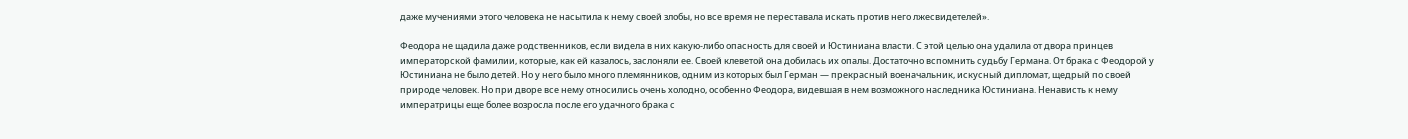даже мучениями этого человека не насытила к нему своей злобы, но все время не переставала искать против него лжесвидетелей».

Феодора не щадила даже родственников, если видела в них какую-либо опасность для своей и Юстиниана власти. С этой целью она удалила от двора принцев императорской фамилии, которые, как ей казалось, заслоняли ее. Своей клеветой она добилась их опалы. Достаточно вспомнить судьбу Германа. От брака с Феодорой у Юстиниана не было детей. Но у него было много племянников, одним из которых был Герман — прекрасный военачальник, искусный дипломат, щедрый по своей природе человек. Но при дворе все нему относились очень холодно, особенно Феодора, видевшая в нем возможного наследника Юстиниана. Ненависть к нему императрицы еще более возросла после его удачного брака с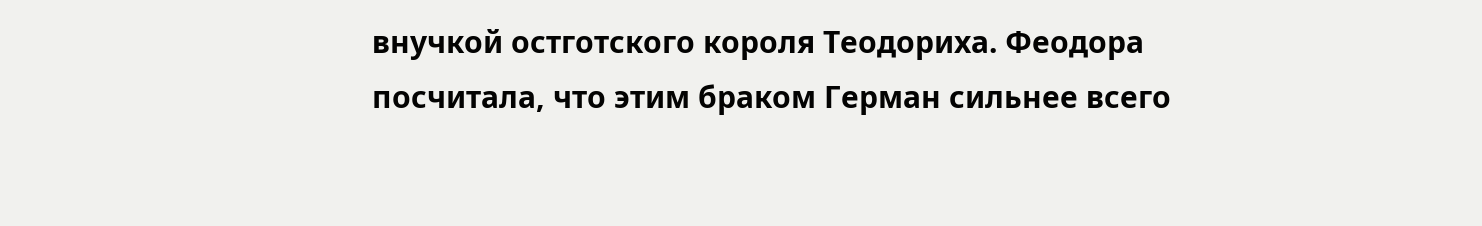внучкой остготского короля Теодориха. Феодора посчитала, что этим браком Герман сильнее всего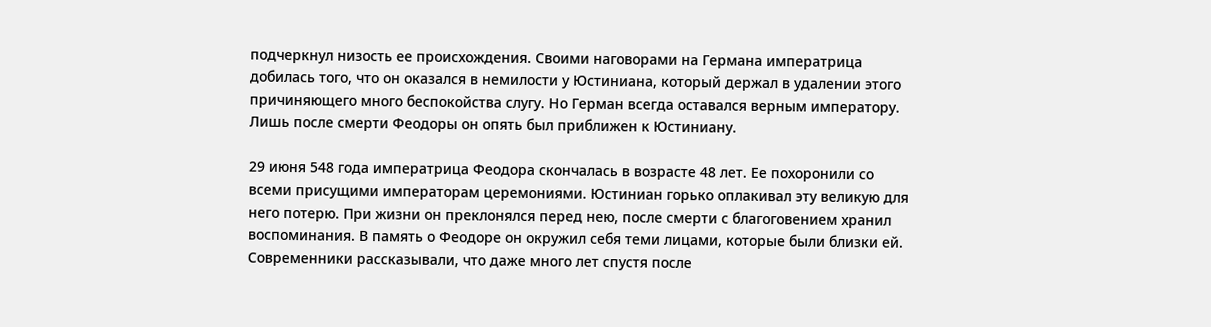подчеркнул низость ее происхождения. Своими наговорами на Германа императрица добилась того, что он оказался в немилости у Юстиниана, который держал в удалении этого причиняющего много беспокойства слугу. Но Герман всегда оставался верным императору. Лишь после смерти Феодоры он опять был приближен к Юстиниану.

29 июня 548 года императрица Феодора скончалась в возрасте 48 лет. Ее похоронили со всеми присущими императорам церемониями. Юстиниан горько оплакивал эту великую для него потерю. При жизни он преклонялся перед нею, после смерти с благоговением хранил воспоминания. В память о Феодоре он окружил себя теми лицами, которые были близки ей. Современники рассказывали, что даже много лет спустя после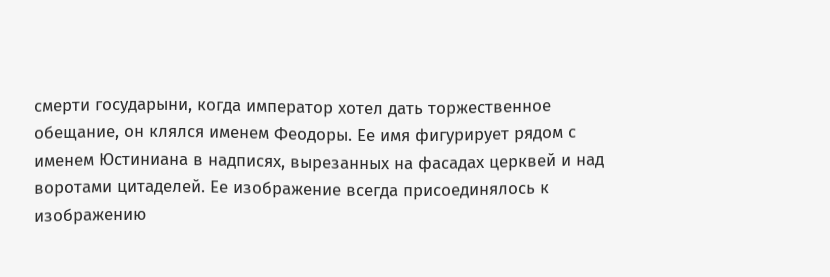смерти государыни, когда император хотел дать торжественное обещание, он клялся именем Феодоры. Ее имя фигурирует рядом с именем Юстиниана в надписях, вырезанных на фасадах церквей и над воротами цитаделей. Ее изображение всегда присоединялось к изображению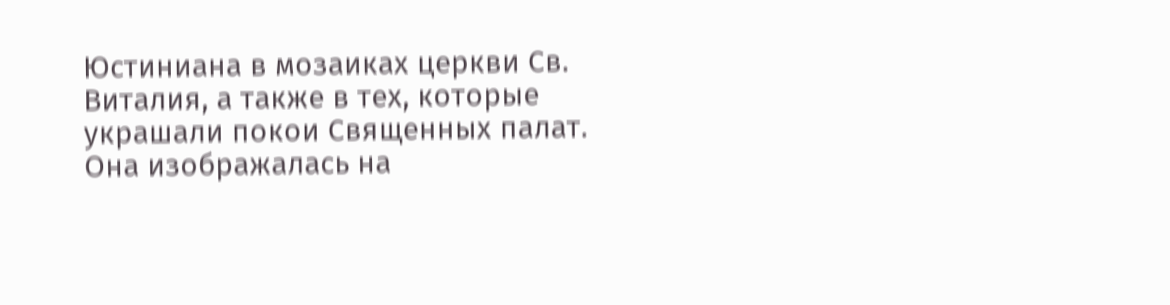Юстиниана в мозаиках церкви Св. Виталия, а также в тех, которые украшали покои Священных палат. Она изображалась на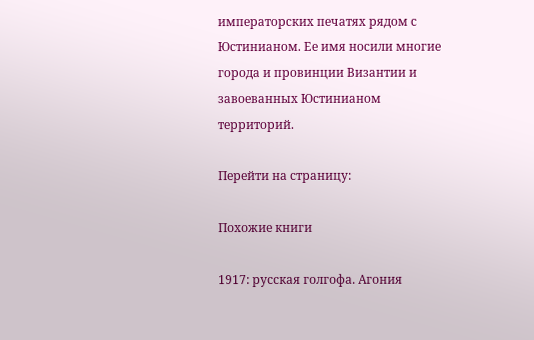императорских печатях рядом с Юстинианом. Ее имя носили многие города и провинции Византии и завоеванных Юстинианом территорий.

Перейти на страницу:

Похожие книги

1917: русская голгофа. Агония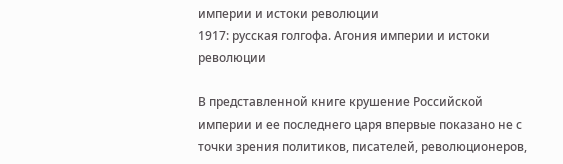империи и истоки революции
1917: русская голгофа. Агония империи и истоки революции

В представленной книге крушение Российской империи и ее последнего царя впервые показано не с точки зрения политиков, писателей, революционеров,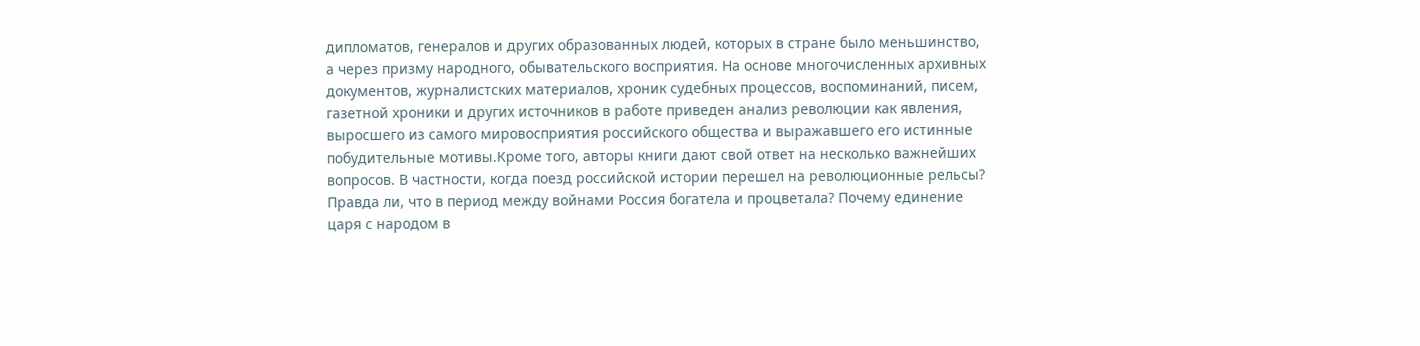дипломатов, генералов и других образованных людей, которых в стране было меньшинство, а через призму народного, обывательского восприятия. На основе многочисленных архивных документов, журналистских материалов, хроник судебных процессов, воспоминаний, писем, газетной хроники и других источников в работе приведен анализ революции как явления, выросшего из самого мировосприятия российского общества и выражавшего его истинные побудительные мотивы.Кроме того, авторы книги дают свой ответ на несколько важнейших вопросов. В частности, когда поезд российской истории перешел на революционные рельсы? Правда ли, что в период между войнами Россия богатела и процветала? Почему единение царя с народом в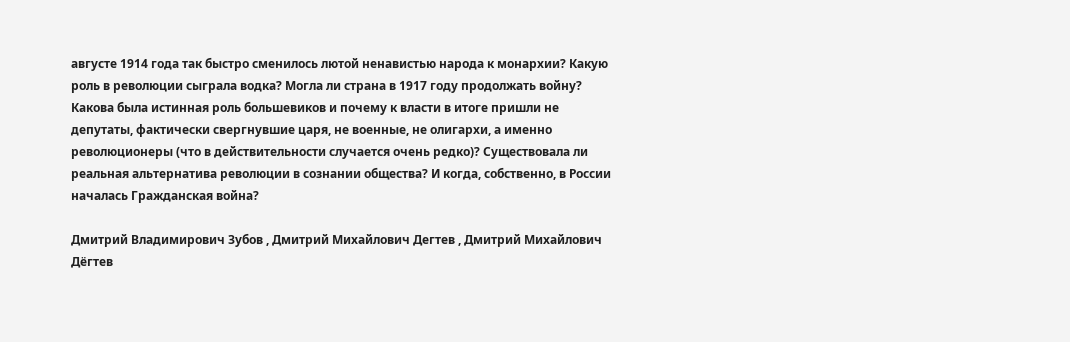августе 1914 года так быстро сменилось лютой ненавистью народа к монархии? Какую роль в революции сыграла водка? Могла ли страна в 1917 году продолжать войну? Какова была истинная роль большевиков и почему к власти в итоге пришли не депутаты, фактически свергнувшие царя, не военные, не олигархи, а именно революционеры (что в действительности случается очень редко)? Существовала ли реальная альтернатива революции в сознании общества? И когда, собственно, в России началась Гражданская война?

Дмитрий Владимирович Зубов , Дмитрий Михайлович Дегтев , Дмитрий Михайлович Дёгтев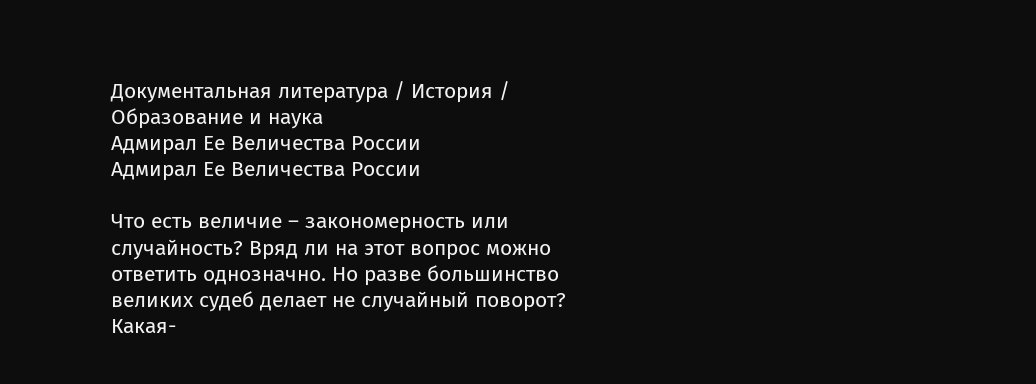Документальная литература / История / Образование и наука
Адмирал Ее Величества России
Адмирал Ее Величества России

Что есть величие – закономерность или случайность? Вряд ли на этот вопрос можно ответить однозначно. Но разве большинство великих судеб делает не случайный поворот? Какая-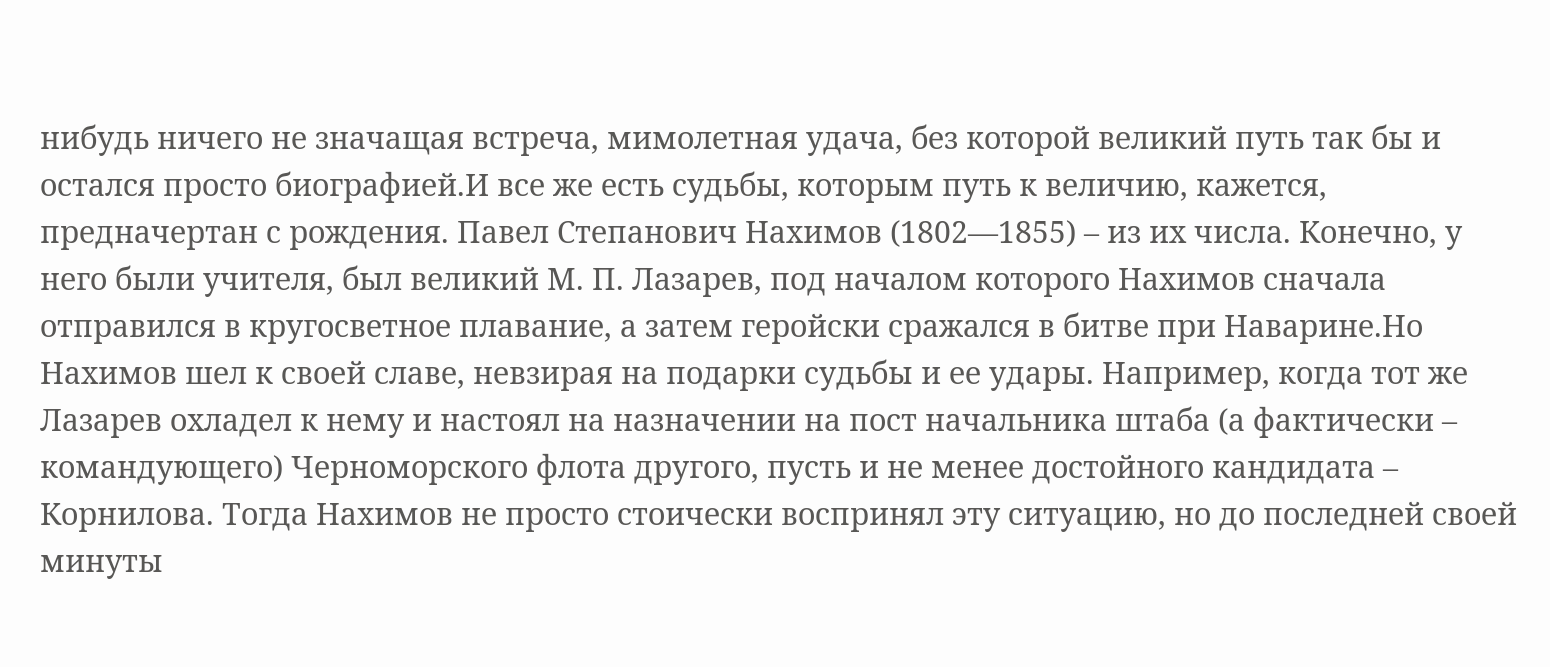нибудь ничего не значащая встреча, мимолетная удача, без которой великий путь так бы и остался просто биографией.И все же есть судьбы, которым путь к величию, кажется, предначертан с рождения. Павел Степанович Нахимов (1802—1855) – из их числа. Конечно, у него были учителя, был великий М. П. Лазарев, под началом которого Нахимов сначала отправился в кругосветное плавание, а затем геройски сражался в битве при Наварине.Но Нахимов шел к своей славе, невзирая на подарки судьбы и ее удары. Например, когда тот же Лазарев охладел к нему и настоял на назначении на пост начальника штаба (а фактически – командующего) Черноморского флота другого, пусть и не менее достойного кандидата – Корнилова. Тогда Нахимов не просто стоически воспринял эту ситуацию, но до последней своей минуты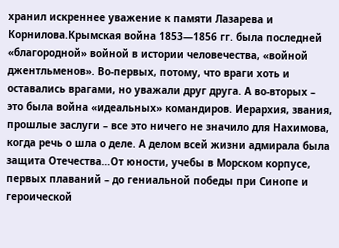хранил искреннее уважение к памяти Лазарева и Корнилова.Крымская война 1853—1856 гг. была последней «благородной» войной в истории человечества, «войной джентльменов». Во-первых, потому, что враги хоть и оставались врагами, но уважали друг друга. А во-вторых – это была война «идеальных» командиров. Иерархия, звания, прошлые заслуги – все это ничего не значило для Нахимова, когда речь о шла о деле. А делом всей жизни адмирала была защита Отечества…От юности, учебы в Морском корпусе, первых плаваний – до гениальной победы при Синопе и героической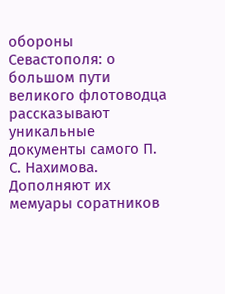обороны Севастополя: о большом пути великого флотоводца рассказывают уникальные документы самого П. С. Нахимова. Дополняют их мемуары соратников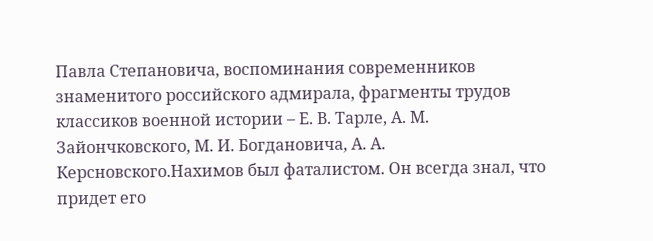Павла Степановича, воспоминания современников знаменитого российского адмирала, фрагменты трудов классиков военной истории – Е. В. Тарле, А. М. Зайончковского, М. И. Богдановича, А. А. Керсновского.Нахимов был фаталистом. Он всегда знал, что придет его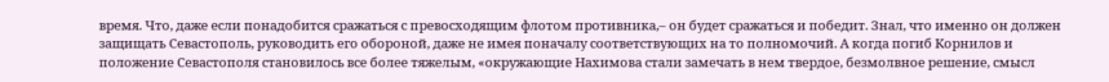время. Что, даже если понадобится сражаться с превосходящим флотом противника,– он будет сражаться и победит. Знал, что именно он должен защищать Севастополь, руководить его обороной, даже не имея поначалу соответствующих на то полномочий. А когда погиб Корнилов и положение Севастополя становилось все более тяжелым, «окружающие Нахимова стали замечать в нем твердое, безмолвное решение, смысл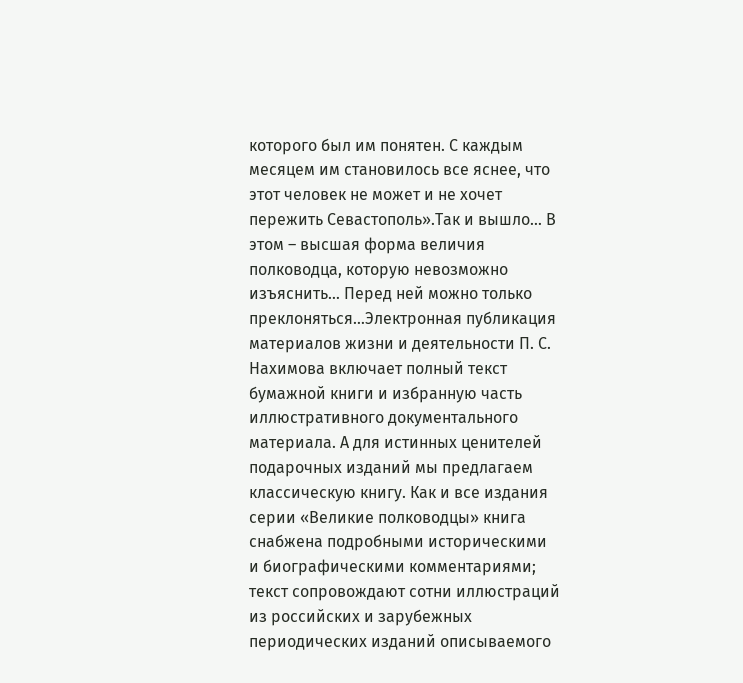которого был им понятен. С каждым месяцем им становилось все яснее, что этот человек не может и не хочет пережить Севастополь».Так и вышло… В этом – высшая форма величия полководца, которую невозможно изъяснить… Перед ней можно только преклоняться…Электронная публикация материалов жизни и деятельности П. С. Нахимова включает полный текст бумажной книги и избранную часть иллюстративного документального материала. А для истинных ценителей подарочных изданий мы предлагаем классическую книгу. Как и все издания серии «Великие полководцы» книга снабжена подробными историческими и биографическими комментариями; текст сопровождают сотни иллюстраций из российских и зарубежных периодических изданий описываемого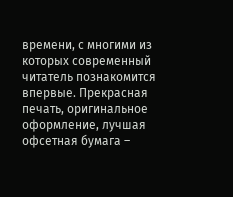времени, с многими из которых современный читатель познакомится впервые. Прекрасная печать, оригинальное оформление, лучшая офсетная бумага –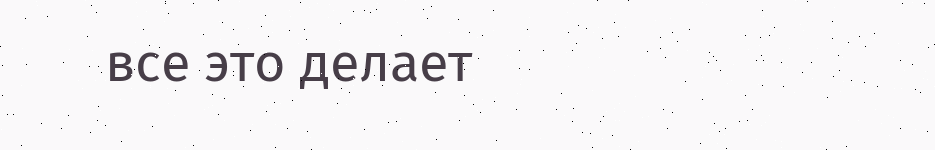все это делает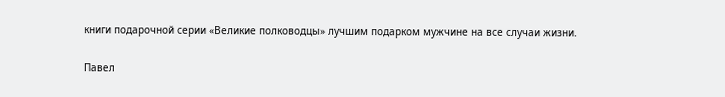книги подарочной серии «Великие полководцы» лучшим подарком мужчине на все случаи жизни.

Павел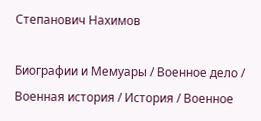Степанович Нахимов

Биографии и Мемуары / Военное дело / Военная история / История / Военное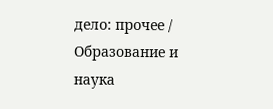дело: прочее / Образование и наука